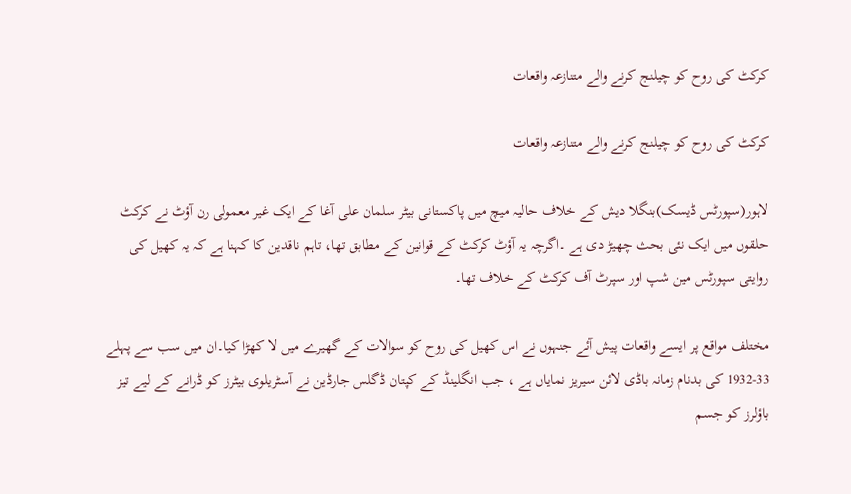کرکٹ کی روح کو چیلنج کرنے والے متنازعہ واقعات

کرکٹ کی روح کو چیلنج کرنے والے متنازعہ واقعات

لاہور(سپورٹس ڈیسک)بنگلا دیش کے خلاف حالیہ میچ میں پاکستانی بیٹر سلمان علی آغا کے ایک غیر معمولی رن آؤٹ نے کرکٹ حلقوں میں ایک نئی بحث چھیڑ دی ہے ۔اگرچہ یہ آؤٹ کرکٹ کے قوانین کے مطابق تھا، تاہم ناقدین کا کہنا ہے کہ یہ کھیل کی روایتی سپورٹس مین شپ اور سپرٹ آف کرکٹ کے خلاف تھا۔

مختلف مواقع پر ایسے واقعات پیش آئے جنہوں نے اس کھیل کی روح کو سوالات کے گھیرے میں لا کھڑا کیا۔ان میں سب سے پہلے 33-1932 کی بدنام زمانہ باڈی لائن سیریز نمایاں ہے ، جب انگلینڈ کے کپتان ڈگلس جارڈین نے آسٹریلوی بیٹرز کو ڈرانے کے لیے تیز باؤلرز کو جسم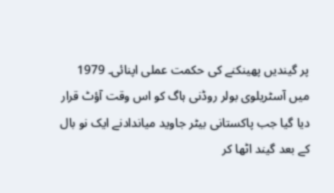پر گیندیں پھینکنے کی حکمت عملی اپنائی۔ 1979 میں آسٹریلوی بولر روڈنی ہاگ کو اس وقت آؤٹ قرار دیا گیا جب پاکستانی بیٹر جاوید میاندادنے ایک نو بال کے بعد گیند اٹھا کر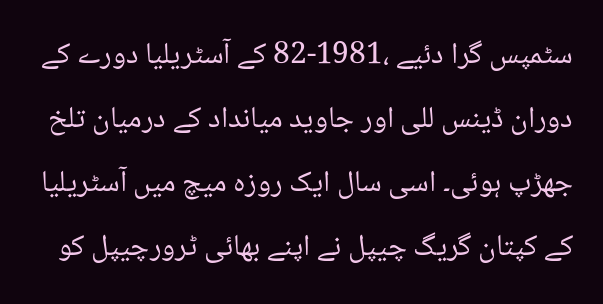سٹمپس گرا دئیے ،1981-82 کے آسٹریلیا دورے کے دوران ڈینس للی اور جاوید میانداد کے درمیان تلخ جھڑپ ہوئی۔ اسی سال ایک روزہ میچ میں آسٹریلیا کے کپتان گریگ چیپل نے اپنے بھائی ٹرورچیپل کو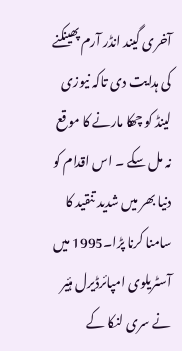آخری گیند انڈر آرم پھینکنے کی ہدایت دی تاکہ نیوزی لینڈ کو چھکا مارنے کا موقع نہ مل سکے ۔ اس اقدام کو دنیا بھر میں شدید تنقید کا سامنا کرنا پڑا۔1995 میں آسٹریلوی امپائرڈیرل ہئیر نے سری لنکا کے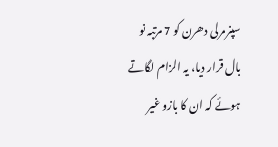سپنرمرلی دھرن کو 7 مرتبہ نو بال قرار دیا، یہ الزام لگاتے ہوئے کہ ان کا بازو غیر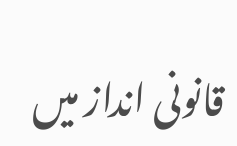قانونی انداز میں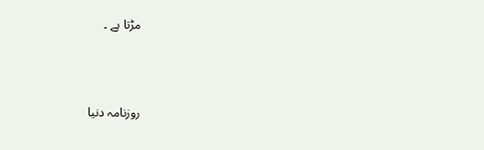مڑتا ہے ۔



روزنامہ دنیا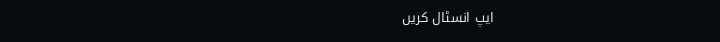ایپ انسٹال کریں